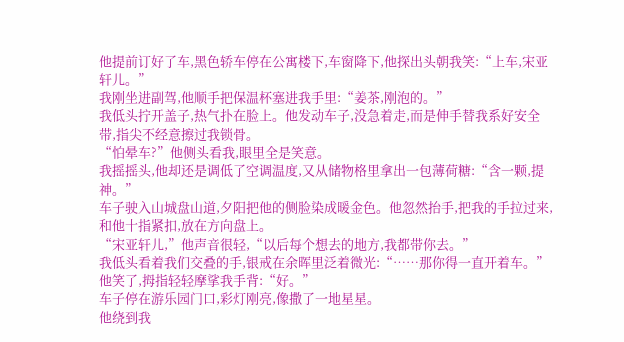他提前订好了车,黑色轿车停在公寓楼下,车窗降下,他探出头朝我笑:“上车,宋亚轩儿。”
我刚坐进副驾,他顺手把保温杯塞进我手里:“姜茶,刚泡的。”
我低头拧开盖子,热气扑在脸上。他发动车子,没急着走,而是伸手替我系好安全带,指尖不经意擦过我锁骨。
“怕晕车?”他侧头看我,眼里全是笑意。
我摇摇头,他却还是调低了空调温度,又从储物格里拿出一包薄荷糖:“含一颗,提神。”
车子驶入山城盘山道,夕阳把他的侧脸染成暖金色。他忽然抬手,把我的手拉过来,和他十指紧扣,放在方向盘上。
“宋亚轩儿,”他声音很轻,“以后每个想去的地方,我都带你去。”
我低头看着我们交叠的手,银戒在余晖里泛着微光:“……那你得一直开着车。”
他笑了,拇指轻轻摩挲我手背:“好。”
车子停在游乐园门口,彩灯刚亮,像撒了一地星星。
他绕到我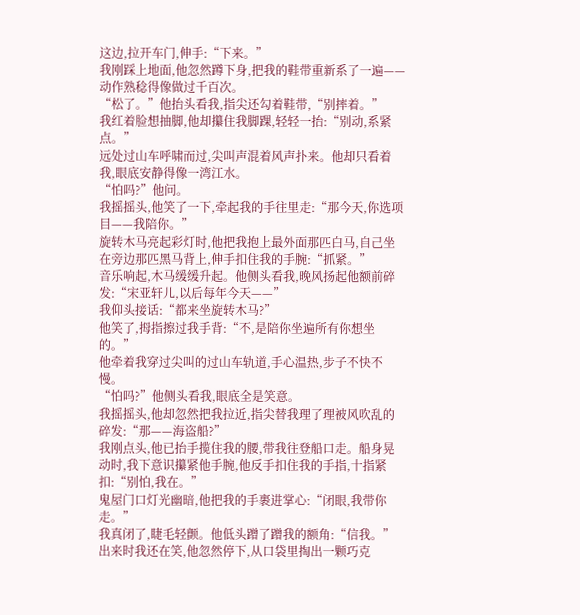这边,拉开车门,伸手:“下来。”
我刚踩上地面,他忽然蹲下身,把我的鞋带重新系了一遍——动作熟稔得像做过千百次。
“松了。”他抬头看我,指尖还勾着鞋带,“别摔着。”
我红着脸想抽脚,他却攥住我脚踝,轻轻一抬:“别动,系紧点。”
远处过山车呼啸而过,尖叫声混着风声扑来。他却只看着我,眼底安静得像一湾江水。
“怕吗?”他问。
我摇摇头,他笑了一下,牵起我的手往里走:“那今天,你选项目——我陪你。”
旋转木马亮起彩灯时,他把我抱上最外面那匹白马,自己坐在旁边那匹黑马背上,伸手扣住我的手腕:“抓紧。”
音乐响起,木马缓缓升起。他侧头看我,晚风扬起他额前碎发:“宋亚轩儿,以后每年今天——”
我仰头接话:“都来坐旋转木马?”
他笑了,拇指擦过我手背:“不,是陪你坐遍所有你想坐的。”
他牵着我穿过尖叫的过山车轨道,手心温热,步子不快不慢。
“怕吗?”他侧头看我,眼底全是笑意。
我摇摇头,他却忽然把我拉近,指尖替我理了理被风吹乱的碎发:“那——海盗船?”
我刚点头,他已抬手揽住我的腰,带我往登船口走。船身晃动时,我下意识攥紧他手腕,他反手扣住我的手指,十指紧扣:“别怕,我在。”
鬼屋门口灯光幽暗,他把我的手裹进掌心:“闭眼,我带你走。”
我真闭了,睫毛轻颤。他低头蹭了蹭我的额角:“信我。”
出来时我还在笑,他忽然停下,从口袋里掏出一颗巧克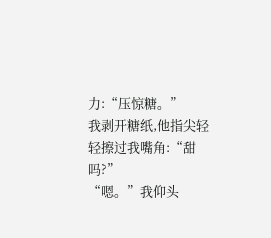力:“压惊糖。”
我剥开糖纸,他指尖轻轻擦过我嘴角:“甜吗?”
“嗯。”我仰头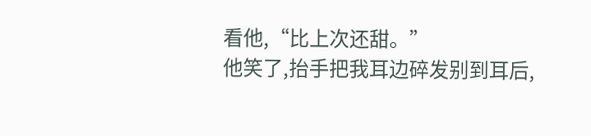看他,“比上次还甜。”
他笑了,抬手把我耳边碎发别到耳后,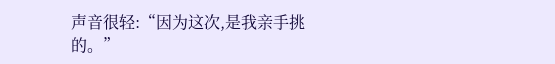声音很轻:“因为这次,是我亲手挑的。”